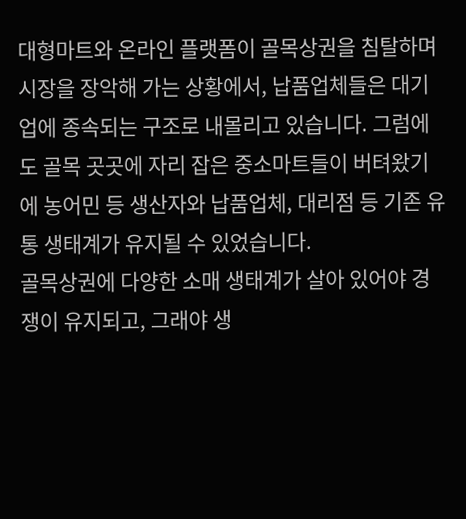대형마트와 온라인 플랫폼이 골목상권을 침탈하며 시장을 장악해 가는 상황에서, 납품업체들은 대기업에 종속되는 구조로 내몰리고 있습니다. 그럼에도 골목 곳곳에 자리 잡은 중소마트들이 버텨왔기에 농어민 등 생산자와 납품업체, 대리점 등 기존 유통 생태계가 유지될 수 있었습니다.
골목상권에 다양한 소매 생태계가 살아 있어야 경쟁이 유지되고, 그래야 생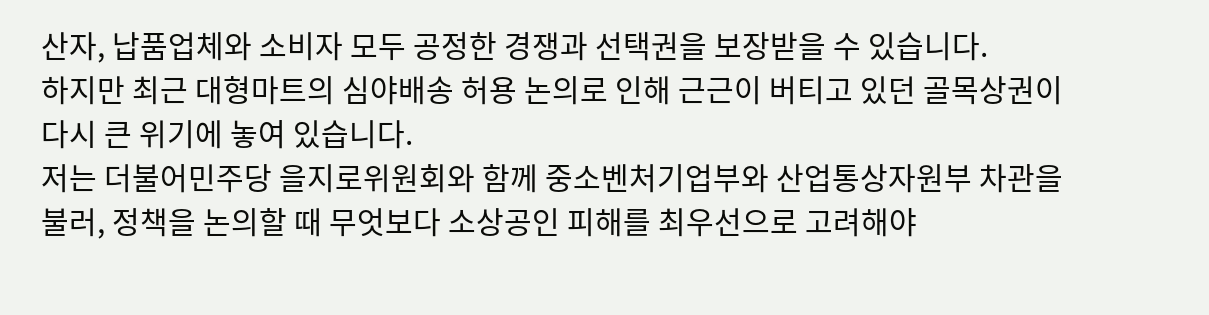산자, 납품업체와 소비자 모두 공정한 경쟁과 선택권을 보장받을 수 있습니다.
하지만 최근 대형마트의 심야배송 허용 논의로 인해 근근이 버티고 있던 골목상권이 다시 큰 위기에 놓여 있습니다.
저는 더불어민주당 을지로위원회와 함께 중소벤처기업부와 산업통상자원부 차관을 불러, 정책을 논의할 때 무엇보다 소상공인 피해를 최우선으로 고려해야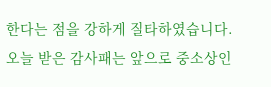한다는 점을 강하게 질타하였습니다.
오늘 받은 감사패는 앞으로 중소상인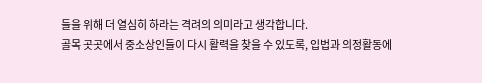들을 위해 더 열심히 하라는 격려의 의미라고 생각합니다.
골목 곳곳에서 중소상인들이 다시 활력을 찾을 수 있도록, 입법과 의정활동에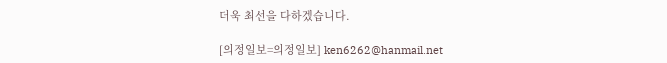더욱 최선을 다하겠습니다.

[의정일보=의정일보] ken6262@hanmail.net